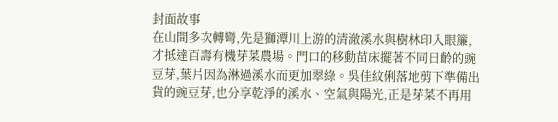封面故事
在山間多次轉彎,先是獅潭川上游的清澈溪水與樹林印入眼簾,才抵達百壽有機芽菜農場。門口的移動苗床擺著不同日齡的豌豆芽,葉片因為淋過溪水而更加翠綠。吳佳紋俐落地剪下準備出貨的豌豆芽,也分享乾淨的溪水、空氣與陽光,正是芽菜不再用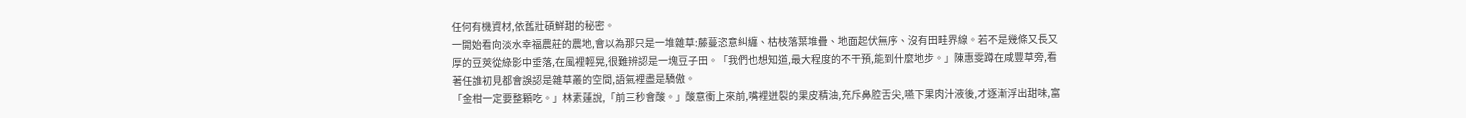任何有機資材,依舊壯碩鮮甜的秘密。
一開始看向淡水幸福農莊的農地,會以為那只是一堆雜草:藤蔓恣意糾纏、枯枝落葉堆疊、地面起伏無序、沒有田畦界線。若不是幾條又長又厚的豆莢從綠影中垂落,在風裡輕晃,很難辨認是一塊豆子田。「我們也想知道,最大程度的不干預,能到什麼地步。」陳惠雯蹲在咸豐草旁,看著任誰初見都會誤認是雜草叢的空間,語氣裡盡是驕傲。
「金柑一定要整顆吃。」林素蓮說,「前三秒會酸。」酸意衝上來前,嘴裡迸裂的果皮精油,充斥鼻腔舌尖,嚥下果肉汁液後,才逐漸浮出甜味,富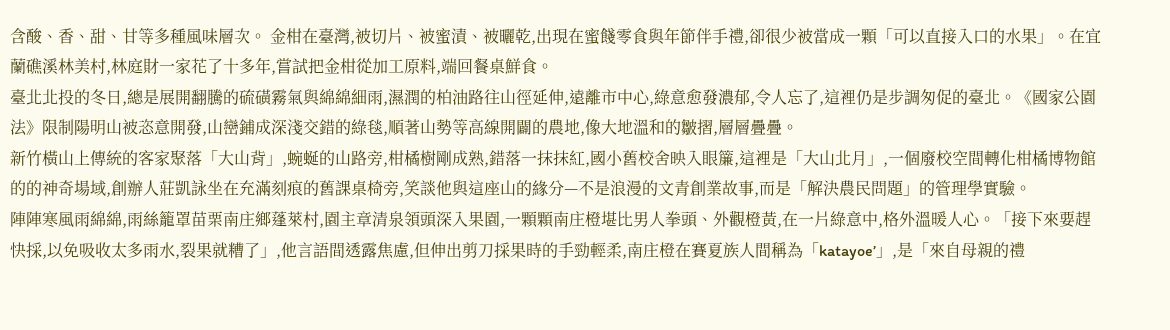含酸、香、甜、甘等多種風味層次。 金柑在臺灣,被切片、被蜜漬、被曬乾,出現在蜜餞零食與年節伴手禮,卻很少被當成一顆「可以直接入口的水果」。在宜蘭礁溪林美村,林庭財一家花了十多年,嘗試把金柑從加工原料,端回餐桌鮮食。
臺北北投的冬日,總是展開翻騰的硫磺霧氣與綿綿細雨,濕潤的柏油路往山徑延伸,遠離市中心,綠意愈發濃郁,令人忘了,這裡仍是步調匆促的臺北。《國家公園法》限制陽明山被恣意開發,山巒鋪成深淺交錯的綠毯,順著山勢等高線開闢的農地,像大地溫和的皺摺,層層疊疊。
新竹橫山上傳統的客家聚落「大山背」,蜿蜒的山路旁,柑橘樹剛成熟,錯落一抹抹紅,國小舊校舍映入眼簾,這裡是「大山北月」,一個廢校空間轉化柑橘博物館的的神奇場域,創辦人莊凱詠坐在充滿刻痕的舊課桌椅旁,笑談他與這座山的緣分—不是浪漫的文青創業故事,而是「解決農民問題」的管理學實驗。
陣陣寒風雨綿綿,雨絲籠罩苗栗南庄鄉蓬萊村,園主章清泉領頭深入果園,一顆顆南庄橙堪比男人拳頭、外觀橙黃,在一片綠意中,格外溫暖人心。「接下來要趕快採,以免吸收太多雨水,裂果就糟了」,他言語間透露焦慮,但伸出剪刀採果時的手勁輕柔,南庄橙在賽夏族人間稱為「katayoe’」,是「來自母親的禮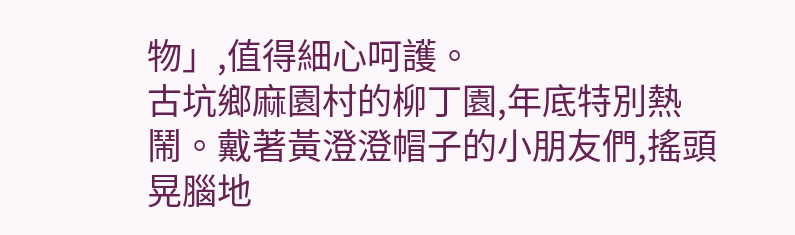物」,值得細心呵護。
古坑鄉麻園村的柳丁園,年底特別熱鬧。戴著黃澄澄帽子的小朋友們,搖頭晃腦地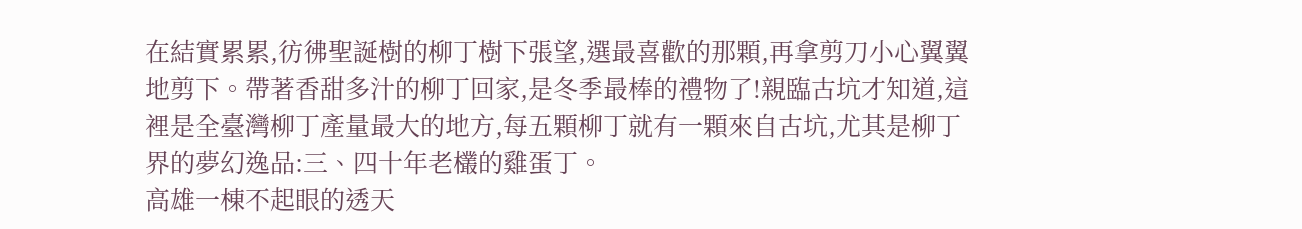在結實累累,彷彿聖誕樹的柳丁樹下張望,選最喜歡的那顆,再拿剪刀小心翼翼地剪下。帶著香甜多汁的柳丁回家,是冬季最棒的禮物了!親臨古坑才知道,這裡是全臺灣柳丁產量最大的地方,每五顆柳丁就有一顆來自古坑,尤其是柳丁界的夢幻逸品:三、四十年老欉的雞蛋丁。
高雄一棟不起眼的透天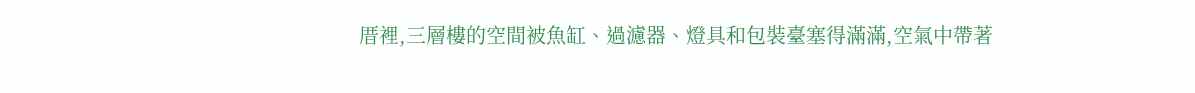厝裡,三層樓的空間被魚缸、過濾器、燈具和包裝臺塞得滿滿,空氣中帶著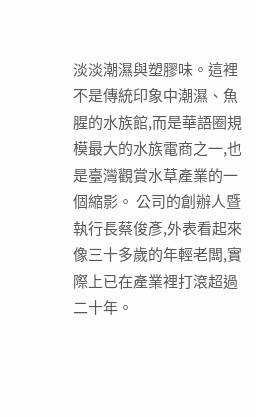淡淡潮濕與塑膠味。這裡不是傳統印象中潮濕、魚腥的水族館,而是華語圈規模最大的水族電商之一,也是臺灣觀賞水草產業的一個縮影。 公司的創辦人暨執行長蔡俊彥,外表看起來像三十多歲的年輕老闆,實際上已在產業裡打滾超過二十年。